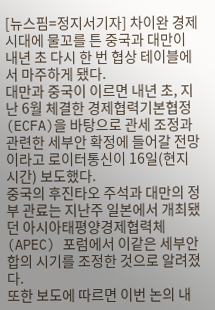[뉴스핌=정지서기자] 차이완 경제시대에 물꼬를 튼 중국과 대만이 내년 초 다시 한 번 협상 테이블에서 마주하게 됐다.
대만과 중국이 이르면 내년 초, 지난 6월 체결한 경제협력기본협정(ECFA)을 바탕으로 관세 조정과 관련한 세부안 확정에 들어갈 전망이라고 로이터통신이 16일(현지시간) 보도했다.
중국의 후진타오 주석과 대만의 정부 관료는 지난주 일본에서 개최됐던 아시아태평양경제협력체(APEC) 포럼에서 이같은 세부안 합의 시기를 조정한 것으로 알려졌다.
또한 보도에 따르면 이번 논의 내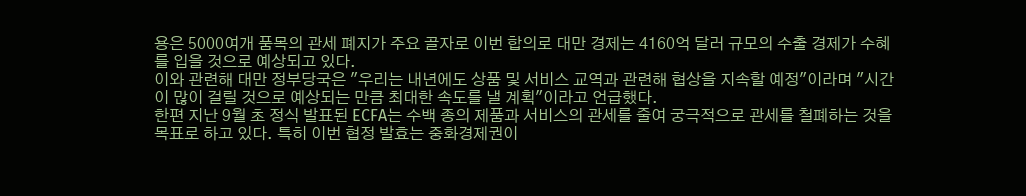용은 5000여개 품목의 관세 폐지가 주요 골자로 이번 합의로 대만 경제는 4160억 달러 규모의 수출 경제가 수혜를 입을 것으로 예상되고 있다.
이와 관련해 대만 정부당국은 "우리는 내년에도 상품 및 서비스 교역과 관련해 협상을 지속할 예정"이라며 "시간이 많이 걸릴 것으로 예상되는 만큼 최대한 속도를 낼 계획"이라고 언급했다.
한편 지난 9월 초 정식 발표된 ECFA는 수백 종의 제품과 서비스의 관세를 줄여 궁극적으로 관세를 철폐하는 것을 목표로 하고 있다. 특히 이번 협정 발효는 중화경제권이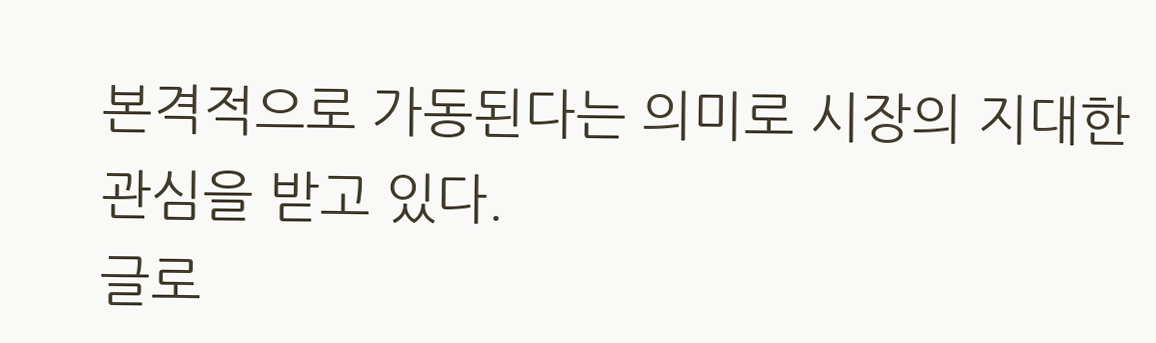본격적으로 가동된다는 의미로 시장의 지대한 관심을 받고 있다.
글로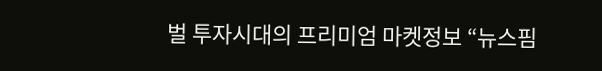벌 투자시대의 프리미엄 마켓정보 “뉴스핌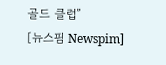골드 클럽”
[뉴스핌 Newspim]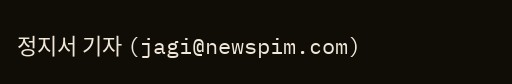정지서 기자 (jagi@newspim.com)